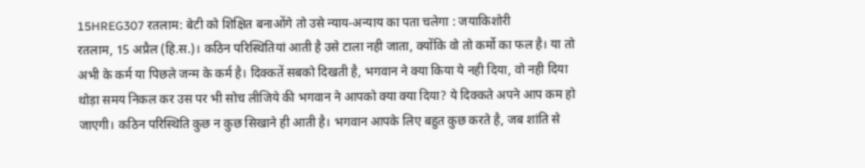15HREG307 रतलाम: बेटी को शिक्षित बनाओंगे तो उसे न्याय-अन्याय का पता चलेगा : जयाकिशोरी
रतलाम, 15 अप्रैल (हि.स.)। कठिन परिस्थितियां आती है उसे टाला नही जाता, क्योंकि वो तो कर्मो का फल है। या तो अभी के कर्म या पिछले जन्म के कर्म है। दिक्कतें सबको दिखती है, भगवान ने क्या किया ये नही दिया, वो नही दिया थोड़ा समय निकल कर उस पर भी सोच लीजिये की भगवान ने आपको क्या क्या दिया? ये दिक्कते अपने आप कम हो जाएगी। कठिन परिस्थिति कुछ न कुछ सिखाने ही आती है। भगवान आपके लिए बहुत कुछ करते है, जब शांति से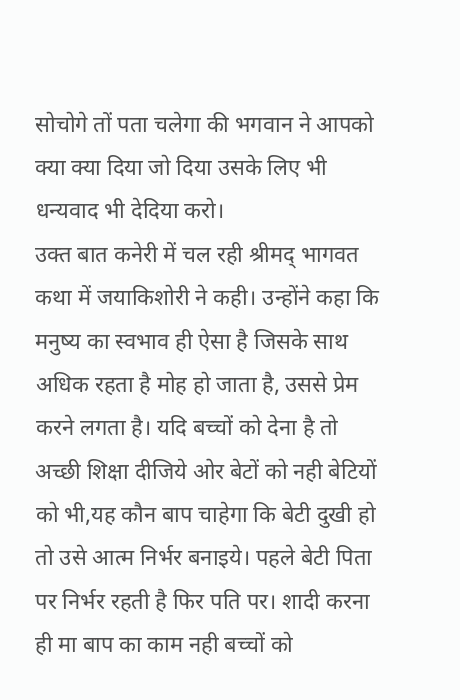सोचोगे तों पता चलेगा की भगवान ने आपको क्या क्या दिया जो दिया उसके लिए भी धन्यवाद भी देदिया करो।
उक्त बात कनेरी में चल रही श्रीमद् भागवत कथा में जयाकिशोरी ने कही। उन्होंने कहा कि मनुष्य का स्वभाव ही ऐसा है जिसके साथ अधिक रहता है मोह हो जाता है, उससे प्रेम करने लगता है। यदि बच्चों को देना है तो अच्छी शिक्षा दीजिये ओर बेटों को नही बेटियों को भी,यह कौन बाप चाहेगा कि बेटी दुखी हो तो उसे आत्म निर्भर बनाइये। पहले बेटी पिता पर निर्भर रहती है फिर पति पर। शादी करना ही मा बाप का काम नही बच्चों को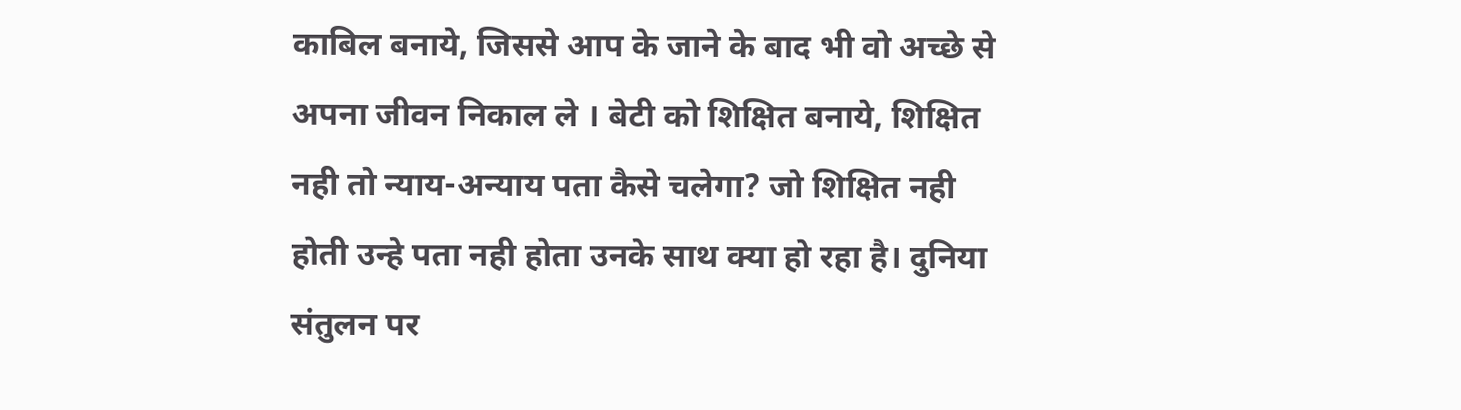काबिल बनाये, जिससे आप के जाने के बाद भी वो अच्छे से अपना जीवन निकाल ले । बेटी को शिक्षित बनाये, शिक्षित नही तो न्याय-अन्याय पता कैसे चलेगा? जो शिक्षित नही होती उन्हे पता नही होता उनके साथ क्या हो रहा है। दुनिया संतुलन पर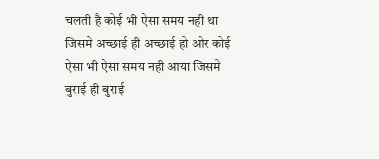चलती है कोई भी ऐसा समय नही था जिसमे अच्छाई ही अच्छाई हो ओर कोई ऐसा भी ऐसा समय नही आया जिसमे बुराई ही बुराई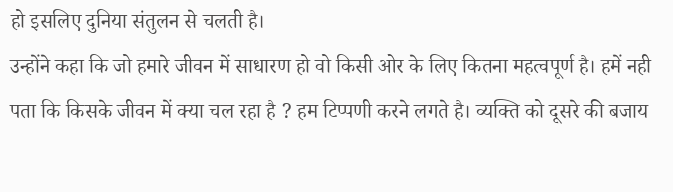हो इसलिए दुनिया संतुलन से चलती है।
उन्होंने कहा कि जो हमारे जीवन में साधारण हो वो किसी ओर के लिए कितना महत्वपूर्ण है। हमें नही पता कि किसके जीवन में क्या चल रहा है ? हम टिप्पणी करने लगते है। व्यक्ति को दूसरे की बजाय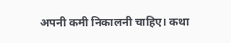अपनी कमी निकालनी चाहिए। कथा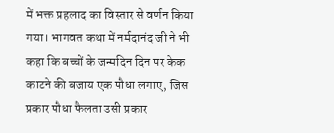में भक्त प्रहलाद का विस्तार से वर्णन किया गया। भागवत कथा में नर्मदानंद जी ने भी कहा कि बच्चों के जन्मदिन दिन पर केक काटने की बजाय एक पौधा लगाए, जिस प्रकार पौधा फैलता उसी प्रकार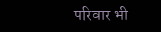परिवार भी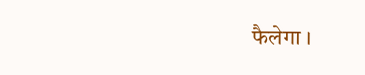फैलेगा ।